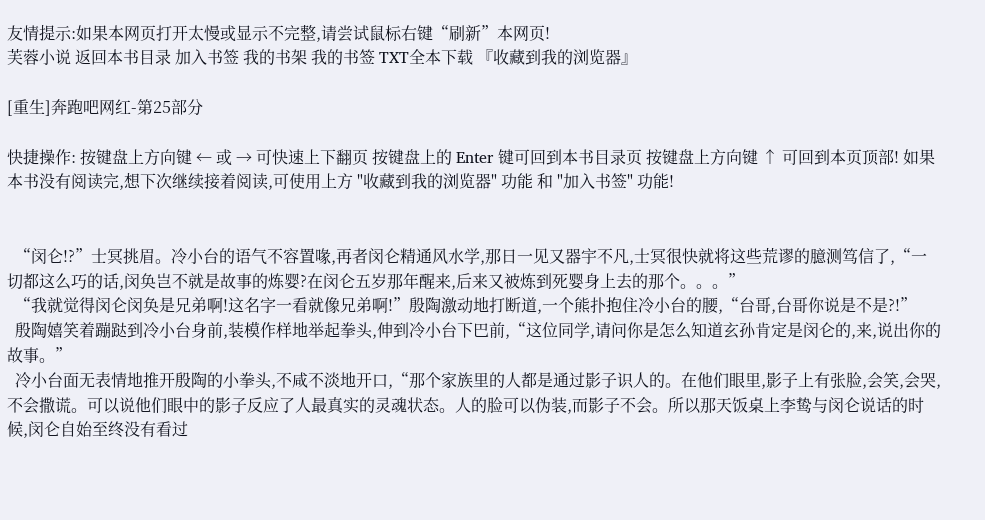友情提示:如果本网页打开太慢或显示不完整,请尝试鼠标右键“刷新”本网页!
芙蓉小说 返回本书目录 加入书签 我的书架 我的书签 TXT全本下载 『收藏到我的浏览器』

[重生]奔跑吧网红-第25部分

快捷操作: 按键盘上方向键 ← 或 → 可快速上下翻页 按键盘上的 Enter 键可回到本书目录页 按键盘上方向键 ↑ 可回到本页顶部! 如果本书没有阅读完,想下次继续接着阅读,可使用上方 "收藏到我的浏览器" 功能 和 "加入书签" 功能!


  “闵仑!?”士冥挑眉。冷小台的语气不容置喙,再者闵仑精通风水学,那日一见又器宇不凡,士冥很快就将这些荒谬的臆测笃信了,“一切都这么巧的话,闵奂岂不就是故事的炼婴?在闵仑五岁那年醒来,后来又被炼到死婴身上去的那个。。。”
  “我就觉得闵仑闵奂是兄弟啊!这名字一看就像兄弟啊!”殷陶激动地打断道,一个熊扑抱住冷小台的腰,“台哥,台哥你说是不是?!”
  殷陶嬉笑着蹦跶到冷小台身前,装模作样地举起拳头,伸到冷小台下巴前,“这位同学,请问你是怎么知道玄孙肯定是闵仑的,来,说出你的故事。”
  冷小台面无表情地推开殷陶的小拳头,不咸不淡地开口,“那个家族里的人都是通过影子识人的。在他们眼里,影子上有张脸,会笑,会哭,不会撒谎。可以说他们眼中的影子反应了人最真实的灵魂状态。人的脸可以伪装,而影子不会。所以那天饭桌上李鸷与闵仑说话的时候,闵仑自始至终没有看过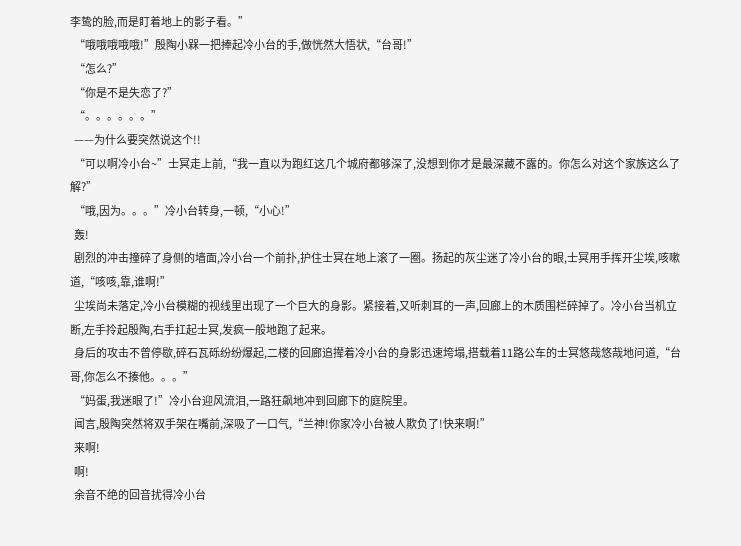李鸷的脸,而是盯着地上的影子看。”
  “哦哦哦哦哦!”殷陶小槑一把捧起冷小台的手,做恍然大悟状,“台哥!”
  “怎么?”
  “你是不是失恋了?”
  “。。。。。。”
  ——为什么要突然说这个!!
  “可以啊冷小台~”士冥走上前,“我一直以为跑红这几个城府都够深了,没想到你才是最深藏不露的。你怎么对这个家族这么了解?”
  “哦,因为。。。”冷小台转身,一顿,“小心!”
  轰!
  剧烈的冲击撞碎了身侧的墙面,冷小台一个前扑,护住士冥在地上滚了一圈。扬起的灰尘迷了冷小台的眼,士冥用手挥开尘埃,咳嗽道,“咳咳,靠,谁啊!”
  尘埃尚未落定,冷小台模糊的视线里出现了一个巨大的身影。紧接着,又听刺耳的一声,回廊上的木质围栏碎掉了。冷小台当机立断,左手拎起殷陶,右手扛起士冥,发疯一般地跑了起来。
  身后的攻击不曾停歇,碎石瓦砾纷纷爆起,二楼的回廊追撵着冷小台的身影迅速垮塌,搭载着11路公车的士冥悠哉悠哉地问道,“台哥,你怎么不揍他。。。”
  “妈蛋,我迷眼了!”冷小台迎风流泪,一路狂飙地冲到回廊下的庭院里。
  闻言,殷陶突然将双手架在嘴前,深吸了一口气,“兰神!你家冷小台被人欺负了!快来啊!”
  来啊!
  啊!
  余音不绝的回音扰得冷小台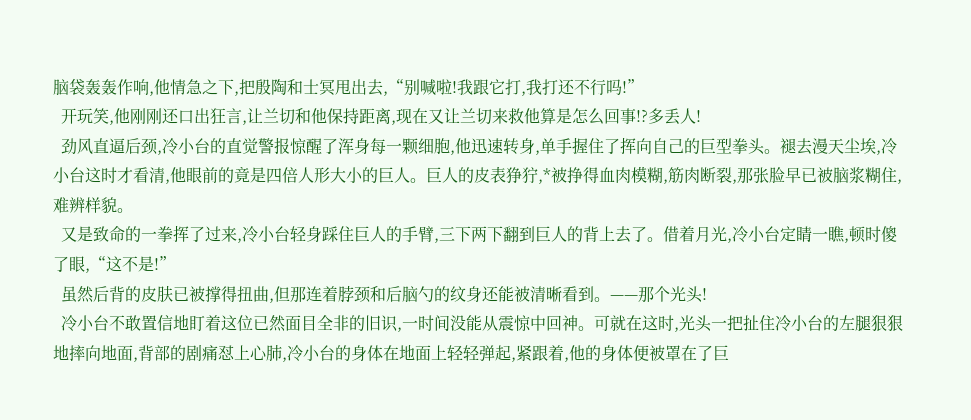脑袋轰轰作响,他情急之下,把殷陶和士冥甩出去,“别喊啦!我跟它打,我打还不行吗!”
  开玩笑,他刚刚还口出狂言,让兰切和他保持距离,现在又让兰切来救他算是怎么回事!?多丢人!
  劲风直逼后颈,冷小台的直觉警报惊醒了浑身每一颗细胞,他迅速转身,单手握住了挥向自己的巨型拳头。褪去漫天尘埃,冷小台这时才看清,他眼前的竟是四倍人形大小的巨人。巨人的皮表狰狞,*被挣得血肉模糊,筋肉断裂,那张脸早已被脑浆糊住,难辨样貌。
  又是致命的一拳挥了过来,冷小台轻身踩住巨人的手臂,三下两下翻到巨人的背上去了。借着月光,冷小台定睛一瞧,顿时傻了眼,“这不是!”
  虽然后背的皮肤已被撑得扭曲,但那连着脖颈和后脑勺的纹身还能被清晰看到。——那个光头!
  冷小台不敢置信地盯着这位已然面目全非的旧识,一时间没能从震惊中回神。可就在这时,光头一把扯住冷小台的左腿狠狠地摔向地面,背部的剧痛怼上心肺,冷小台的身体在地面上轻轻弹起,紧跟着,他的身体便被罩在了巨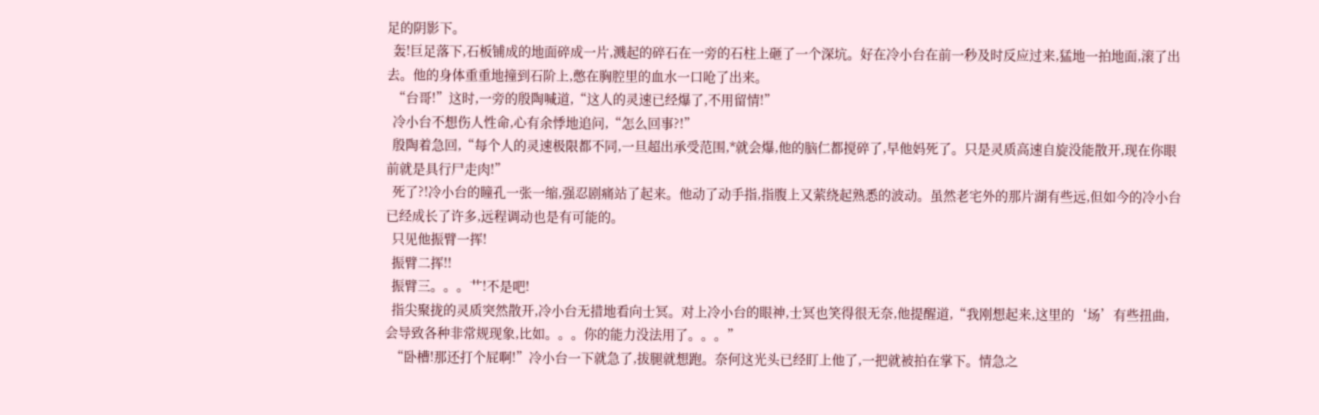足的阴影下。
  轰!巨足落下,石板铺成的地面碎成一片,溅起的碎石在一旁的石柱上砸了一个深坑。好在冷小台在前一秒及时反应过来,猛地一拍地面,滚了出去。他的身体重重地撞到石阶上,憋在胸腔里的血水一口呛了出来。
  “台哥!”这时,一旁的殷陶喊道,“这人的灵速已经爆了,不用留情!”
  冷小台不想伤人性命,心有余悸地追问,“怎么回事?!”
  殷陶着急回,“每个人的灵速极限都不同,一旦超出承受范围,*就会爆,他的脑仁都搅碎了,早他妈死了。只是灵质高速自旋没能散开,现在你眼前就是具行尸走肉!”
  死了?!冷小台的瞳孔一张一缩,强忍剧痛站了起来。他动了动手指,指腹上又萦绕起熟悉的波动。虽然老宅外的那片湖有些远,但如今的冷小台已经成长了许多,远程调动也是有可能的。
  只见他振臂一挥!
  振臂二挥!!
  振臂三。。。艹!不是吧!
  指尖聚拢的灵质突然散开,冷小台无措地看向士冥。对上冷小台的眼神,士冥也笑得很无奈,他提醒道,“我刚想起来,这里的‘场’有些扭曲,会导致各种非常规现象,比如。。。你的能力没法用了。。。”
  “卧槽!那还打个屁啊!”冷小台一下就急了,拔腿就想跑。奈何这光头已经盯上他了,一把就被拍在掌下。情急之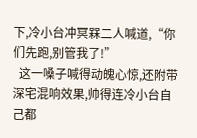下,冷小台冲冥槑二人喊道,“你们先跑,别管我了!”
  这一嗓子喊得动魄心惊,还附带深宅混响效果,帅得连冷小台自己都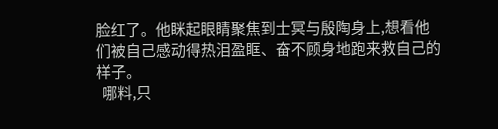脸红了。他眯起眼睛聚焦到士冥与殷陶身上,想看他们被自己感动得热泪盈眶、奋不顾身地跑来救自己的样子。
  哪料,只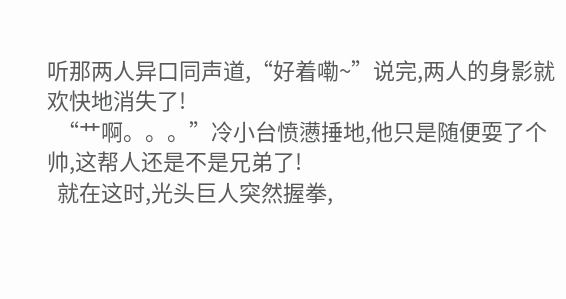听那两人异口同声道,“好着嘞~”说完,两人的身影就欢快地消失了!
  “艹啊。。。”冷小台愤懑捶地,他只是随便耍了个帅,这帮人还是不是兄弟了!
  就在这时,光头巨人突然握拳,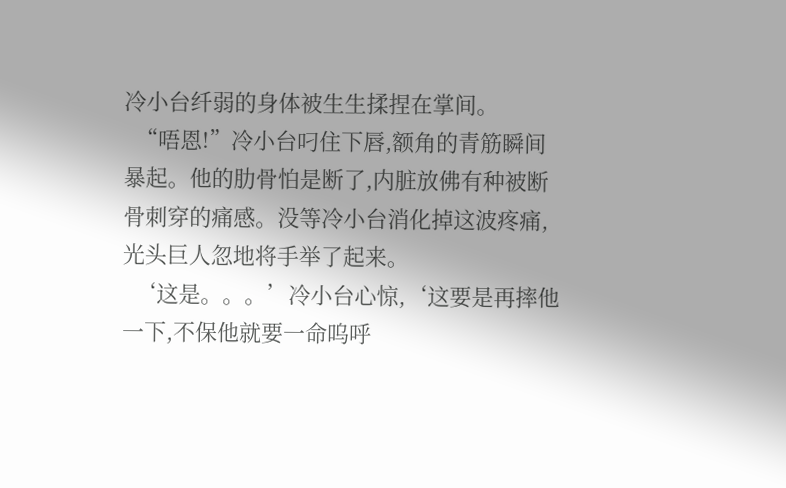冷小台纤弱的身体被生生揉捏在掌间。
  “唔恩!”冷小台叼住下唇,额角的青筋瞬间暴起。他的肋骨怕是断了,内脏放佛有种被断骨刺穿的痛感。没等冷小台消化掉这波疼痛,光头巨人忽地将手举了起来。
  ‘这是。。。’冷小台心惊,‘这要是再摔他一下,不保他就要一命呜呼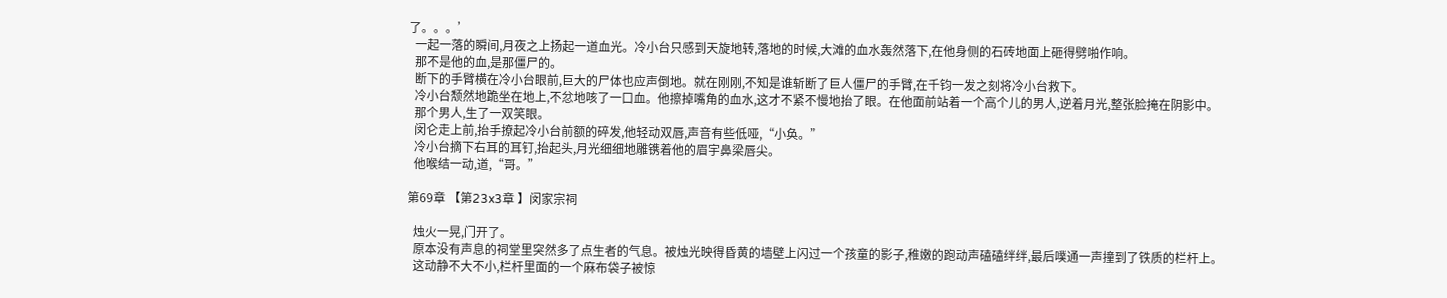了。。。’
  一起一落的瞬间,月夜之上扬起一道血光。冷小台只感到天旋地转,落地的时候,大滩的血水轰然落下,在他身侧的石砖地面上砸得劈啪作响。
  那不是他的血,是那僵尸的。
  断下的手臂横在冷小台眼前,巨大的尸体也应声倒地。就在刚刚,不知是谁斩断了巨人僵尸的手臂,在千钧一发之刻将冷小台救下。
  冷小台颓然地跪坐在地上,不忿地咳了一口血。他擦掉嘴角的血水,这才不紧不慢地抬了眼。在他面前站着一个高个儿的男人,逆着月光,整张脸掩在阴影中。
  那个男人,生了一双笑眼。
  闵仑走上前,抬手撩起冷小台前额的碎发,他轻动双唇,声音有些低哑,“小奂。”
  冷小台摘下右耳的耳钉,抬起头,月光细细地雕镌着他的眉宇鼻梁唇尖。
  他喉结一动,道,“哥。”

第69章 【第23x3章 】闵家宗祠

  烛火一晃,门开了。
  原本没有声息的祠堂里突然多了点生者的气息。被烛光映得昏黄的墙壁上闪过一个孩童的影子,稚嫩的跑动声磕磕绊绊,最后噗通一声撞到了铁质的栏杆上。
  这动静不大不小,栏杆里面的一个麻布袋子被惊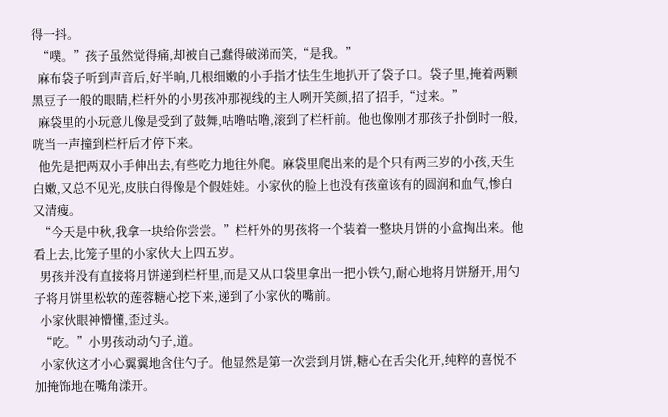得一抖。
  “噗。”孩子虽然觉得痛,却被自己蠢得破涕而笑,“是我。”
  麻布袋子听到声音后,好半晌,几根细嫩的小手指才怯生生地扒开了袋子口。袋子里,掩着两颗黑豆子一般的眼睛,栏杆外的小男孩冲那视线的主人咧开笑颜,招了招手,“过来。”
  麻袋里的小玩意儿像是受到了鼓舞,咕噜咕噜,滚到了栏杆前。他也像刚才那孩子扑倒时一般,咣当一声撞到栏杆后才停下来。
  他先是把两双小手伸出去,有些吃力地往外爬。麻袋里爬出来的是个只有两三岁的小孩,天生白嫩,又总不见光,皮肤白得像是个假娃娃。小家伙的脸上也没有孩童该有的圆润和血气,惨白又清瘦。
  “今天是中秋,我拿一块给你尝尝。”栏杆外的男孩将一个装着一整块月饼的小盒掏出来。他看上去,比笼子里的小家伙大上四五岁。
  男孩并没有直接将月饼递到栏杆里,而是又从口袋里拿出一把小铁勺,耐心地将月饼掰开,用勺子将月饼里松软的莲蓉糖心挖下来,递到了小家伙的嘴前。
  小家伙眼神懵懂,歪过头。
  “吃。”小男孩动动勺子,道。
  小家伙这才小心翼翼地含住勺子。他显然是第一次尝到月饼,糖心在舌尖化开,纯粹的喜悦不加掩饰地在嘴角漾开。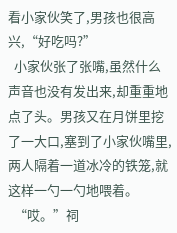看小家伙笑了,男孩也很高兴,“好吃吗?”
  小家伙张了张嘴,虽然什么声音也没有发出来,却重重地点了头。男孩又在月饼里挖了一大口,塞到了小家伙嘴里,两人隔着一道冰冷的铁笼,就这样一勺一勺地喂着。
  “哎。”祠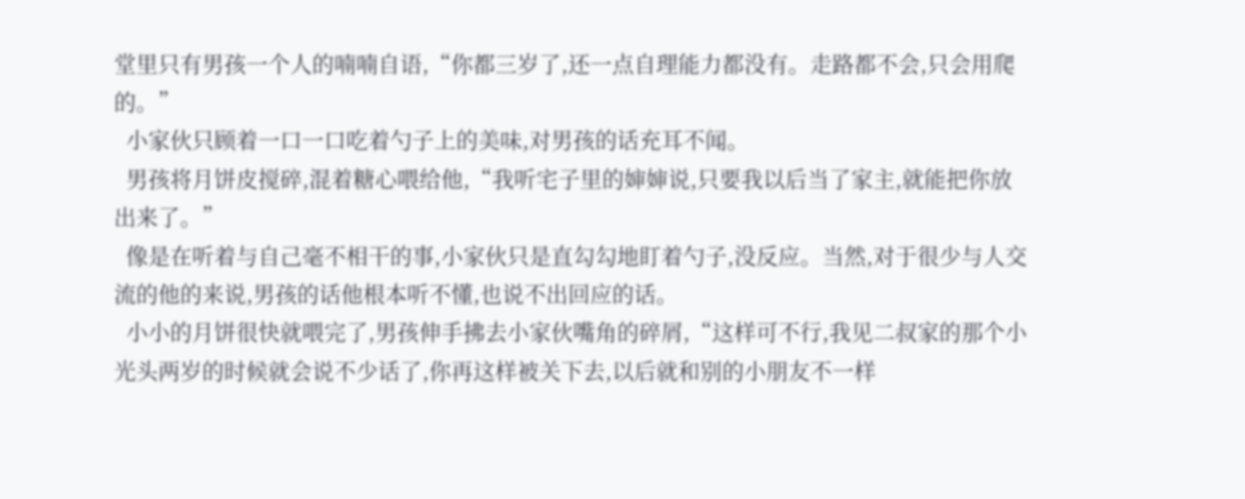堂里只有男孩一个人的喃喃自语,“你都三岁了,还一点自理能力都没有。走路都不会,只会用爬的。”
  小家伙只顾着一口一口吃着勺子上的美味,对男孩的话充耳不闻。
  男孩将月饼皮搅碎,混着糖心喂给他,“我听宅子里的婶婶说,只要我以后当了家主,就能把你放出来了。”
  像是在听着与自己毫不相干的事,小家伙只是直勾勾地盯着勺子,没反应。当然,对于很少与人交流的他的来说,男孩的话他根本听不懂,也说不出回应的话。
  小小的月饼很快就喂完了,男孩伸手拂去小家伙嘴角的碎屑,“这样可不行,我见二叔家的那个小光头两岁的时候就会说不少话了,你再这样被关下去,以后就和别的小朋友不一样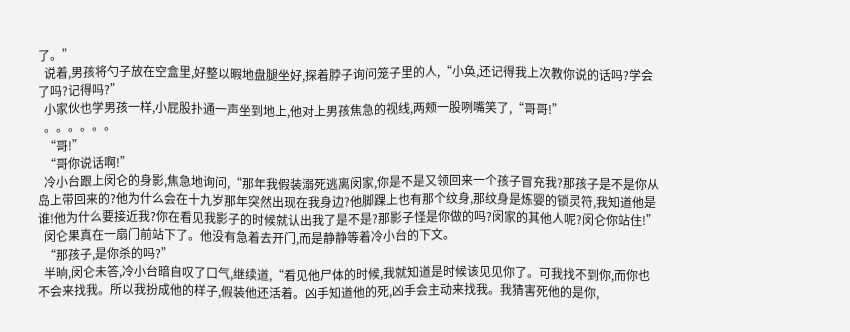了。”
  说着,男孩将勺子放在空盒里,好整以暇地盘腿坐好,探着脖子询问笼子里的人,“小奂,还记得我上次教你说的话吗?学会了吗?记得吗?”
  小家伙也学男孩一样,小屁股扑通一声坐到地上,他对上男孩焦急的视线,两颊一股咧嘴笑了,“哥哥!”
  。。。。。。
  “哥!”
  “哥你说话啊!”
  冷小台跟上闵仑的身影,焦急地询问,“那年我假装溺死逃离闵家,你是不是又领回来一个孩子冒充我?那孩子是不是你从岛上带回来的?他为什么会在十九岁那年突然出现在我身边?他脚踝上也有那个纹身,那纹身是炼婴的锁灵符,我知道他是谁!他为什么要接近我?你在看见我影子的时候就认出我了是不是?那影子怪是你做的吗?闵家的其他人呢?闵仑你站住!”
  闵仑果真在一扇门前站下了。他没有急着去开门,而是静静等着冷小台的下文。
  “那孩子,是你杀的吗?”
  半晌,闵仑未答,冷小台暗自叹了口气,继续道,“看见他尸体的时候,我就知道是时候该见见你了。可我找不到你,而你也不会来找我。所以我扮成他的样子,假装他还活着。凶手知道他的死,凶手会主动来找我。我猜害死他的是你,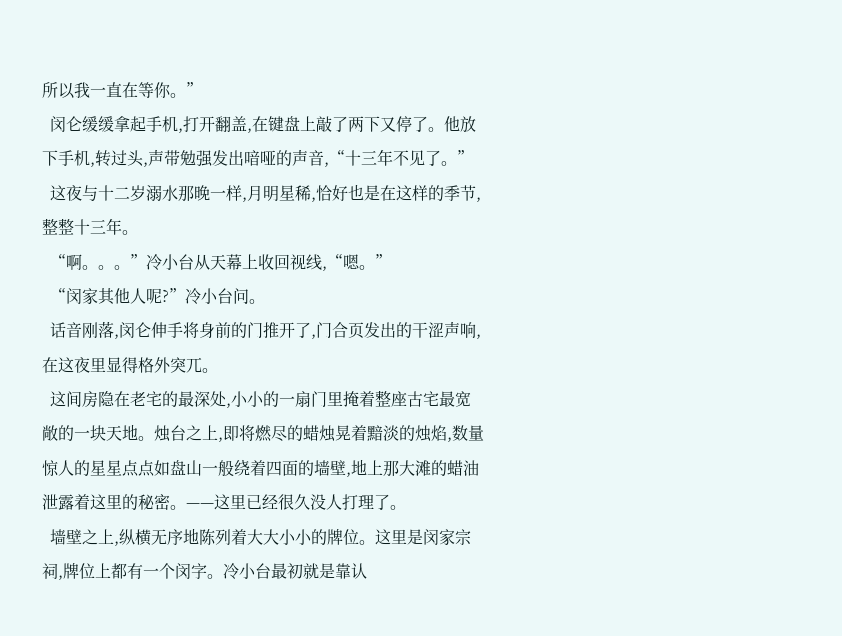所以我一直在等你。”
  闵仑缓缓拿起手机,打开翻盖,在键盘上敲了两下又停了。他放下手机,转过头,声带勉强发出喑哑的声音,“十三年不见了。”
  这夜与十二岁溺水那晚一样,月明星稀,恰好也是在这样的季节,整整十三年。
  “啊。。。”冷小台从天幕上收回视线,“嗯。”
  “闵家其他人呢?”冷小台问。
  话音刚落,闵仑伸手将身前的门推开了,门合页发出的干涩声响,在这夜里显得格外突兀。
  这间房隐在老宅的最深处,小小的一扇门里掩着整座古宅最宽敞的一块天地。烛台之上,即将燃尽的蜡烛晃着黯淡的烛焰,数量惊人的星星点点如盘山一般绕着四面的墙壁,地上那大滩的蜡油泄露着这里的秘密。——这里已经很久没人打理了。
  墙壁之上,纵横无序地陈列着大大小小的牌位。这里是闵家宗祠,牌位上都有一个闵字。冷小台最初就是靠认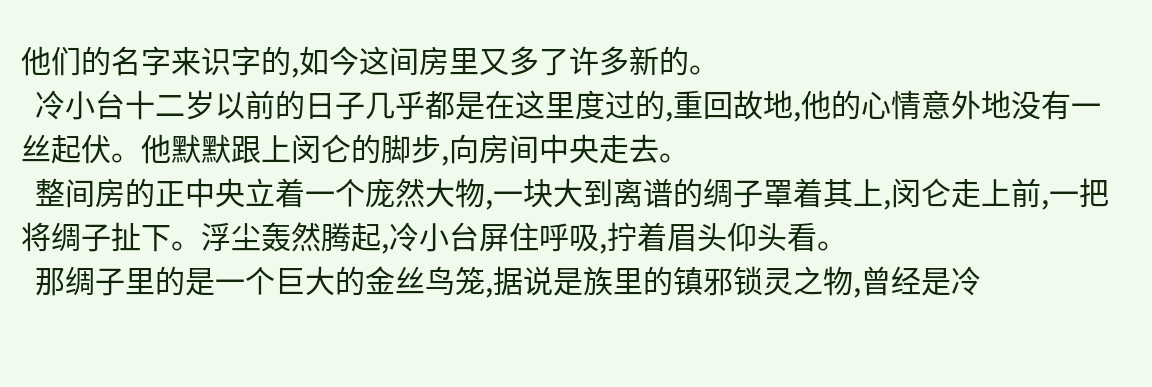他们的名字来识字的,如今这间房里又多了许多新的。
  冷小台十二岁以前的日子几乎都是在这里度过的,重回故地,他的心情意外地没有一丝起伏。他默默跟上闵仑的脚步,向房间中央走去。
  整间房的正中央立着一个庞然大物,一块大到离谱的绸子罩着其上,闵仑走上前,一把将绸子扯下。浮尘轰然腾起,冷小台屏住呼吸,拧着眉头仰头看。
  那绸子里的是一个巨大的金丝鸟笼,据说是族里的镇邪锁灵之物,曾经是冷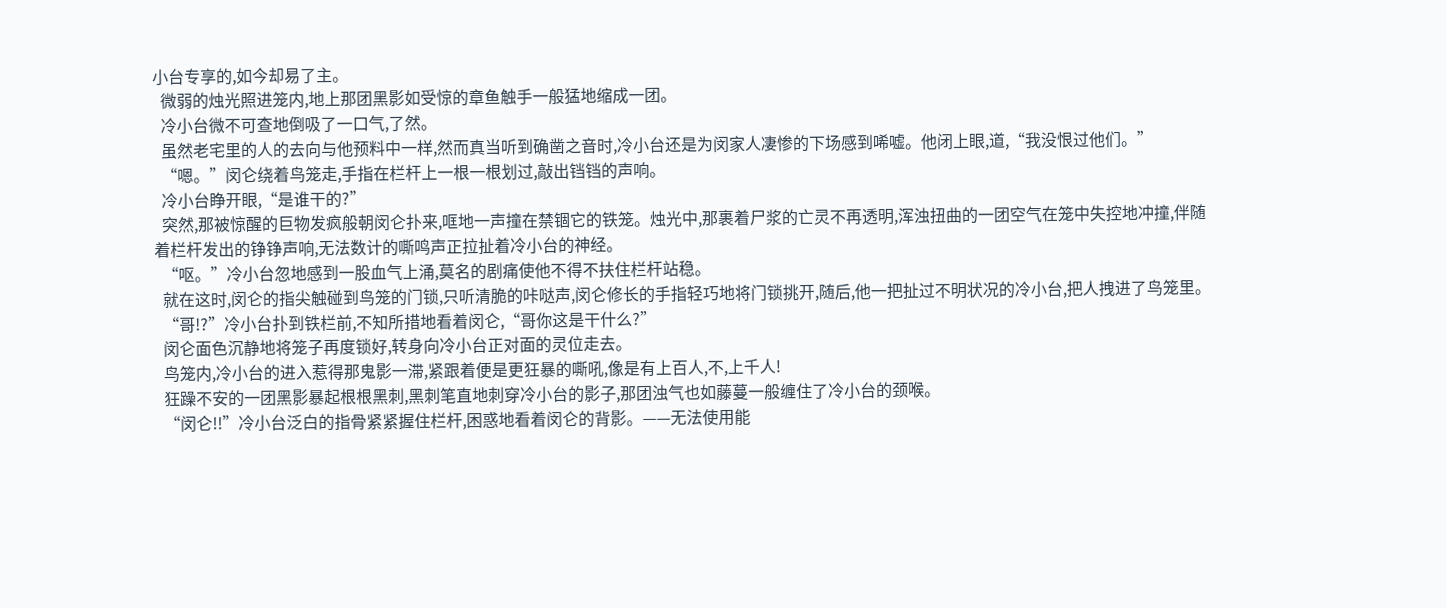小台专享的,如今却易了主。
  微弱的烛光照进笼内,地上那团黑影如受惊的章鱼触手一般猛地缩成一团。
  冷小台微不可查地倒吸了一口气,了然。
  虽然老宅里的人的去向与他预料中一样,然而真当听到确凿之音时,冷小台还是为闵家人凄惨的下场感到唏嘘。他闭上眼,道,“我没恨过他们。”
  “嗯。”闵仑绕着鸟笼走,手指在栏杆上一根一根划过,敲出铛铛的声响。
  冷小台睁开眼,“是谁干的?”
  突然,那被惊醒的巨物发疯般朝闵仑扑来,哐地一声撞在禁锢它的铁笼。烛光中,那裹着尸浆的亡灵不再透明,浑浊扭曲的一团空气在笼中失控地冲撞,伴随着栏杆发出的铮铮声响,无法数计的嘶鸣声正拉扯着冷小台的神经。
  “呕。”冷小台忽地感到一股血气上涌,莫名的剧痛使他不得不扶住栏杆站稳。
  就在这时,闵仑的指尖触碰到鸟笼的门锁,只听清脆的咔哒声,闵仑修长的手指轻巧地将门锁挑开,随后,他一把扯过不明状况的冷小台,把人拽进了鸟笼里。
  “哥!?”冷小台扑到铁栏前,不知所措地看着闵仑,“哥你这是干什么?”
  闵仑面色沉静地将笼子再度锁好,转身向冷小台正对面的灵位走去。
  鸟笼内,冷小台的进入惹得那鬼影一滞,紧跟着便是更狂暴的嘶吼,像是有上百人,不,上千人!
  狂躁不安的一团黑影暴起根根黑刺,黑刺笔直地刺穿冷小台的影子,那团浊气也如藤蔓一般缠住了冷小台的颈喉。
  “闵仑!!”冷小台泛白的指骨紧紧握住栏杆,困惑地看着闵仑的背影。——无法使用能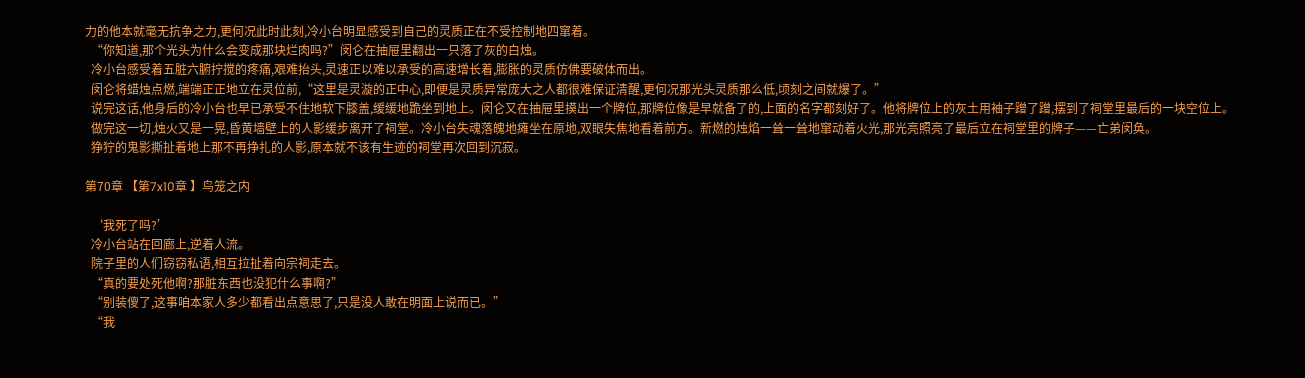力的他本就毫无抗争之力,更何况此时此刻,冷小台明显感受到自己的灵质正在不受控制地四窜着。
  “你知道,那个光头为什么会变成那块烂肉吗?”闵仑在抽屉里翻出一只落了灰的白烛。
  冷小台感受着五脏六腑拧搅的疼痛,艰难抬头,灵速正以难以承受的高速增长着,膨胀的灵质仿佛要破体而出。
  闵仑将蜡烛点燃,端端正正地立在灵位前,“这里是灵漩的正中心,即便是灵质异常庞大之人都很难保证清醒,更何况那光头灵质那么低,顷刻之间就爆了。”
  说完这话,他身后的冷小台也早已承受不住地软下膝盖,缓缓地跪坐到地上。闵仑又在抽屉里摸出一个牌位,那牌位像是早就备了的,上面的名字都刻好了。他将牌位上的灰土用袖子蹭了蹭,摆到了祠堂里最后的一块空位上。
  做完这一切,烛火又是一晃,昏黄墙壁上的人影缓步离开了祠堂。冷小台失魂落魄地瘫坐在原地,双眼失焦地看着前方。新燃的烛焰一耸一耸地窜动着火光,那光亮照亮了最后立在祠堂里的牌子——亡弟闵奂。
  狰狞的鬼影撕扯着地上那不再挣扎的人影,原本就不该有生迹的祠堂再次回到沉寂。

第70章 【第7x10章 】鸟笼之内

  ‘我死了吗?’
  冷小台站在回廊上,逆着人流。
  院子里的人们窃窃私语,相互拉扯着向宗祠走去。
  “真的要处死他啊?那脏东西也没犯什么事啊?”
  “别装傻了,这事咱本家人多少都看出点意思了,只是没人敢在明面上说而已。”
  “我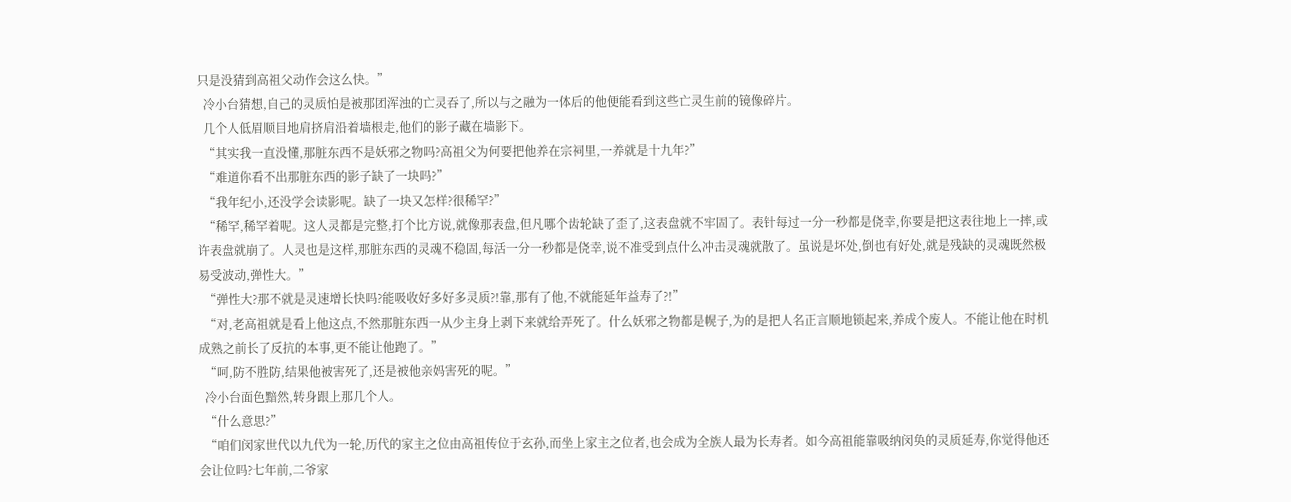只是没猜到高祖父动作会这么快。”
  冷小台猜想,自己的灵质怕是被那团浑浊的亡灵吞了,所以与之融为一体后的他便能看到这些亡灵生前的镜像碎片。
  几个人低眉顺目地肩挤肩沿着墙根走,他们的影子藏在墙影下。
  “其实我一直没懂,那脏东西不是妖邪之物吗?高祖父为何要把他养在宗祠里,一养就是十九年?”
  “难道你看不出那脏东西的影子缺了一块吗?”
  “我年纪小,还没学会读影呢。缺了一块又怎样?很稀罕?”
  “稀罕,稀罕着呢。这人灵都是完整,打个比方说,就像那表盘,但凡哪个齿轮缺了歪了,这表盘就不牢固了。表针每过一分一秒都是侥幸,你要是把这表往地上一摔,或许表盘就崩了。人灵也是这样,那脏东西的灵魂不稳固,每活一分一秒都是侥幸,说不准受到点什么冲击灵魂就散了。虽说是坏处,倒也有好处,就是残缺的灵魂既然极易受波动,弹性大。”
  “弹性大?那不就是灵速增长快吗?能吸收好多好多灵质?!靠,那有了他,不就能延年益寿了?!”
  “对,老高祖就是看上他这点,不然那脏东西一从少主身上剥下来就给弄死了。什么妖邪之物都是幌子,为的是把人名正言顺地锁起来,养成个废人。不能让他在时机成熟之前长了反抗的本事,更不能让他跑了。”
  “呵,防不胜防,结果他被害死了,还是被他亲妈害死的呢。”
  冷小台面色黯然,转身跟上那几个人。
  “什么意思?”
  “咱们闵家世代以九代为一轮,历代的家主之位由高祖传位于玄孙,而坐上家主之位者,也会成为全族人最为长寿者。如今高祖能靠吸纳闵奂的灵质延寿,你觉得他还会让位吗?七年前,二爷家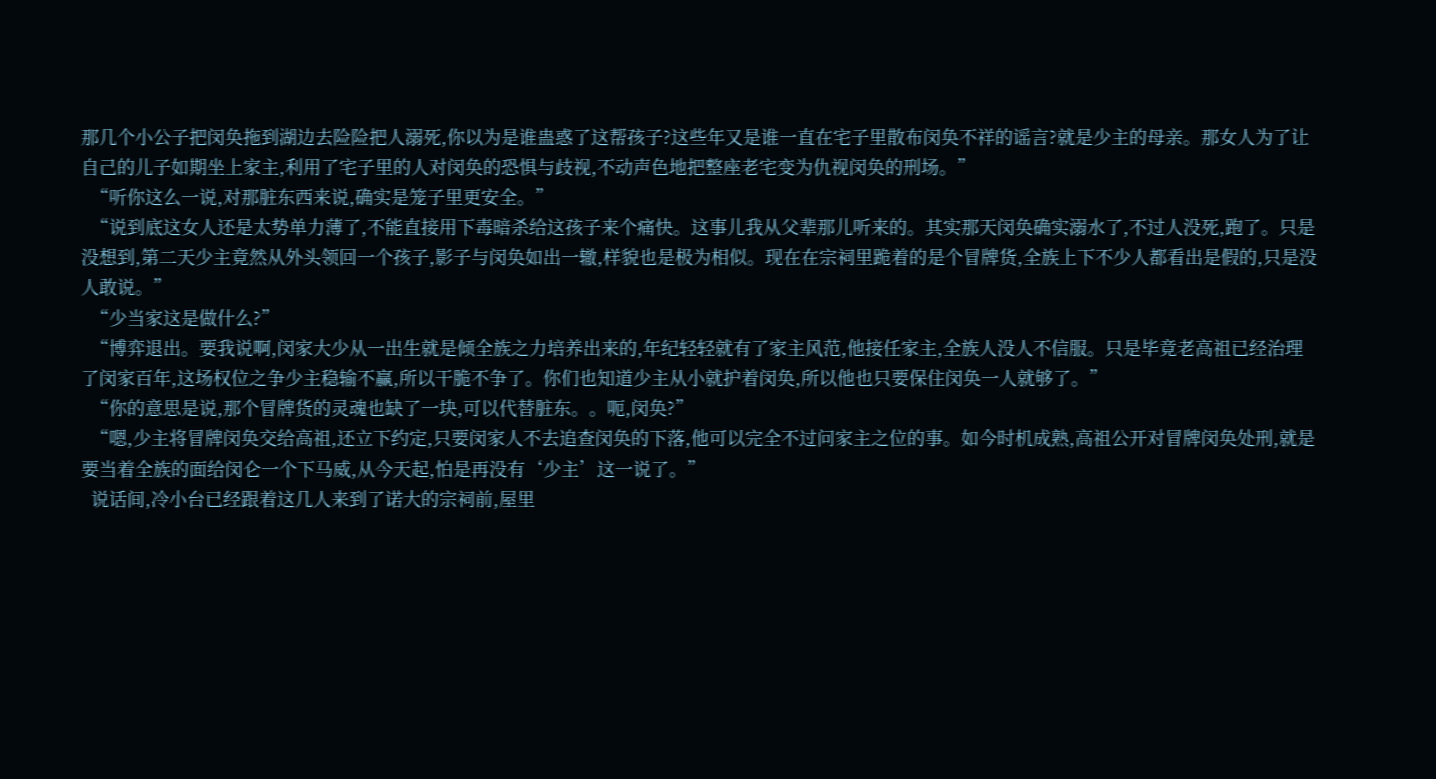那几个小公子把闵奂拖到湖边去险险把人溺死,你以为是谁蛊惑了这帮孩子?这些年又是谁一直在宅子里散布闵奂不祥的谣言?就是少主的母亲。那女人为了让自己的儿子如期坐上家主,利用了宅子里的人对闵奂的恐惧与歧视,不动声色地把整座老宅变为仇视闵奂的刑场。”
  “听你这么一说,对那脏东西来说,确实是笼子里更安全。”
  “说到底这女人还是太势单力薄了,不能直接用下毒暗杀给这孩子来个痛快。这事儿我从父辈那儿听来的。其实那天闵奂确实溺水了,不过人没死,跑了。只是没想到,第二天少主竟然从外头领回一个孩子,影子与闵奂如出一辙,样貌也是极为相似。现在在宗祠里跪着的是个冒牌货,全族上下不少人都看出是假的,只是没人敢说。”
  “少当家这是做什么?”
  “博弈退出。要我说啊,闵家大少从一出生就是倾全族之力培养出来的,年纪轻轻就有了家主风范,他接任家主,全族人没人不信服。只是毕竟老高祖已经治理了闵家百年,这场权位之争少主稳输不赢,所以干脆不争了。你们也知道少主从小就护着闵奂,所以他也只要保住闵奂一人就够了。”
  “你的意思是说,那个冒牌货的灵魂也缺了一块,可以代替脏东。。呃,闵奂?”
  “嗯,少主将冒牌闵奂交给高祖,还立下约定,只要闵家人不去追查闵奂的下落,他可以完全不过问家主之位的事。如今时机成熟,高祖公开对冒牌闵奂处刑,就是要当着全族的面给闵仑一个下马威,从今天起,怕是再没有‘少主’这一说了。”
  说话间,冷小台已经跟着这几人来到了诺大的宗祠前,屋里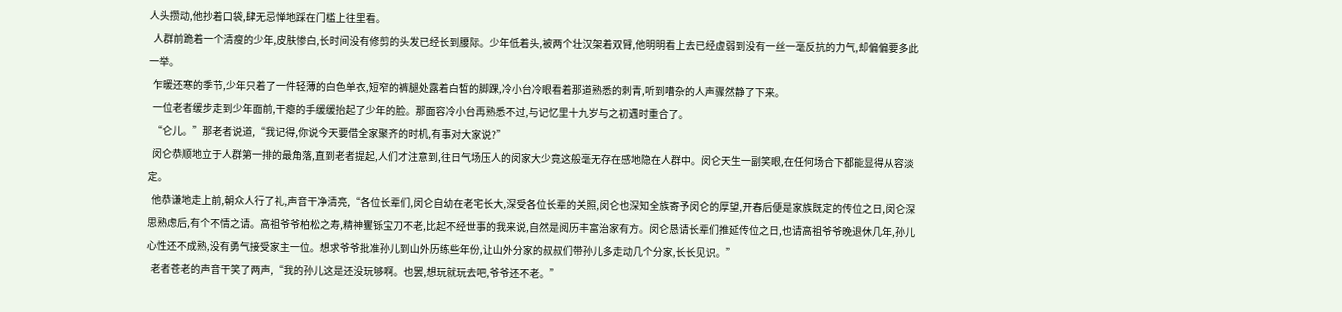人头攒动,他抄着口袋,肆无忌惮地踩在门槛上往里看。
  人群前跪着一个清瘦的少年,皮肤惨白,长时间没有修剪的头发已经长到腰际。少年低着头,被两个壮汉架着双臂,他明明看上去已经虚弱到没有一丝一毫反抗的力气,却偏偏要多此一举。
  乍暖还寒的季节,少年只着了一件轻薄的白色单衣,短窄的裤腿处露着白皙的脚踝,冷小台冷眼看着那道熟悉的刺青,听到嘈杂的人声骤然静了下来。
  一位老者缓步走到少年面前,干瘪的手缓缓抬起了少年的脸。那面容冷小台再熟悉不过,与记忆里十九岁与之初遇时重合了。
  “仑儿。”那老者说道,“我记得,你说今天要借全家聚齐的时机,有事对大家说?”
  闵仑恭顺地立于人群第一排的最角落,直到老者提起,人们才注意到,往日气场压人的闵家大少竟这般毫无存在感地隐在人群中。闵仑天生一副笑眼,在任何场合下都能显得从容淡定。
  他恭谦地走上前,朝众人行了礼,声音干净清亮,“各位长辈们,闵仑自幼在老宅长大,深受各位长辈的关照,闵仑也深知全族寄予闵仑的厚望,开春后便是家族既定的传位之日,闵仑深思熟虑后,有个不情之请。高祖爷爷柏松之寿,精神矍铄宝刀不老,比起不经世事的我来说,自然是阅历丰富治家有方。闵仑恳请长辈们推延传位之日,也请高祖爷爷晚退休几年,孙儿心性还不成熟,没有勇气接受家主一位。想求爷爷批准孙儿到山外历练些年份,让山外分家的叔叔们带孙儿多走动几个分家,长长见识。”
  老者苍老的声音干笑了两声,“我的孙儿这是还没玩够啊。也罢,想玩就玩去吧,爷爷还不老。”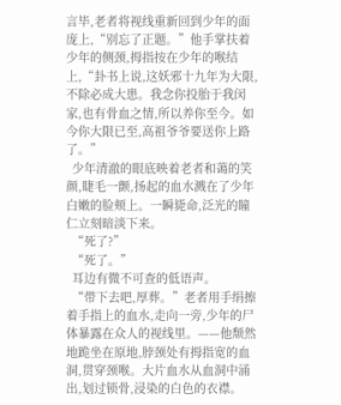言毕,老者将视线重新回到少年的面庞上,“别忘了正题。”他手掌扶着少年的侧颈,拇指按在少年的喉结上,“卦书上说,这妖邪十九年为大限,不除必成大患。我念你投胎于我闵家,也有骨血之情,所以养你至今。如今你大限已至,高祖爷爷要送你上路了。”
  少年清澈的眼底映着老者和蔼的笑颜,睫毛一颤,扬起的血水溅在了少年白嫩的脸颊上。一瞬毙命,泛光的瞳仁立刻暗淡下来。
  “死了?”
  “死了。”
  耳边有微不可查的低语声。
  “带下去吧,厚葬。”老者用手绢擦着手指上的血水,走向一旁,少年的尸体暴露在众人的视线里。——他颓然地跪坐在原地,脖颈处有拇指宽的血洞,贯穿颈喉。大片血水从血洞中涌出,划过锁骨,浸染的白色的衣襟。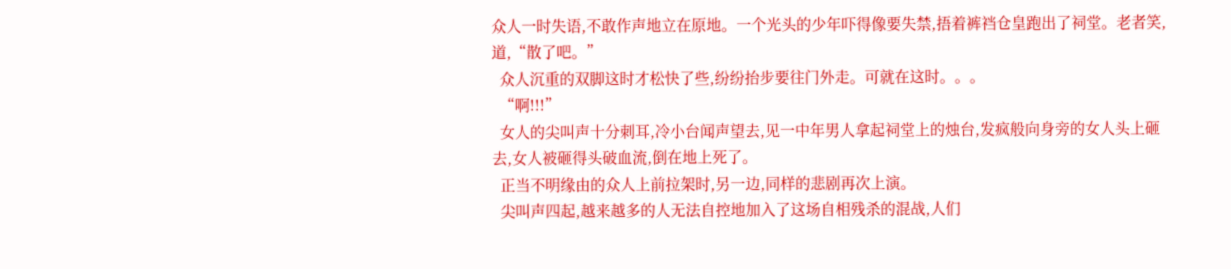众人一时失语,不敢作声地立在原地。一个光头的少年吓得像要失禁,捂着裤裆仓皇跑出了祠堂。老者笑,道,“散了吧。”
  众人沉重的双脚这时才松快了些,纷纷抬步要往门外走。可就在这时。。。
  “啊!!!”
  女人的尖叫声十分刺耳,冷小台闻声望去,见一中年男人拿起祠堂上的烛台,发疯般向身旁的女人头上砸去,女人被砸得头破血流,倒在地上死了。
  正当不明缘由的众人上前拉架时,另一边,同样的悲剧再次上演。
  尖叫声四起,越来越多的人无法自控地加入了这场自相残杀的混战,人们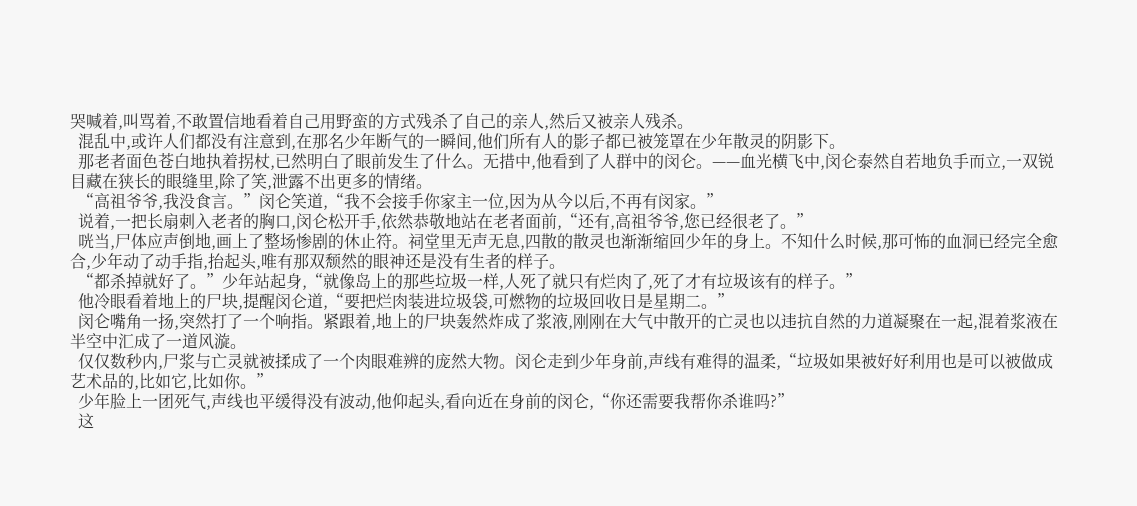哭喊着,叫骂着,不敢置信地看着自己用野蛮的方式残杀了自己的亲人,然后又被亲人残杀。
  混乱中,或许人们都没有注意到,在那名少年断气的一瞬间,他们所有人的影子都已被笼罩在少年散灵的阴影下。
  那老者面色苍白地执着拐杖,已然明白了眼前发生了什么。无措中,他看到了人群中的闵仑。——血光横飞中,闵仑泰然自若地负手而立,一双锐目藏在狭长的眼缝里,除了笑,泄露不出更多的情绪。
  “高祖爷爷,我没食言。”闵仑笑道,“我不会接手你家主一位,因为从今以后,不再有闵家。”
  说着,一把长扇刺入老者的胸口,闵仑松开手,依然恭敬地站在老者面前,“还有,高祖爷爷,您已经很老了。”
  咣当,尸体应声倒地,画上了整场惨剧的休止符。祠堂里无声无息,四散的散灵也渐渐缩回少年的身上。不知什么时候,那可怖的血洞已经完全愈合,少年动了动手指,抬起头,唯有那双颓然的眼神还是没有生者的样子。
  “都杀掉就好了。”少年站起身,“就像岛上的那些垃圾一样,人死了就只有烂肉了,死了才有垃圾该有的样子。”
  他冷眼看着地上的尸块,提醒闵仑道,“要把烂肉装进垃圾袋,可燃物的垃圾回收日是星期二。”
  闵仑嘴角一扬,突然打了一个响指。紧跟着,地上的尸块轰然炸成了浆液,刚刚在大气中散开的亡灵也以违抗自然的力道凝聚在一起,混着浆液在半空中汇成了一道风漩。
  仅仅数秒内,尸浆与亡灵就被揉成了一个肉眼难辨的庞然大物。闵仑走到少年身前,声线有难得的温柔,“垃圾如果被好好利用也是可以被做成艺术品的,比如它,比如你。”
  少年脸上一团死气,声线也平缓得没有波动,他仰起头,看向近在身前的闵仑,“你还需要我帮你杀谁吗?”
  这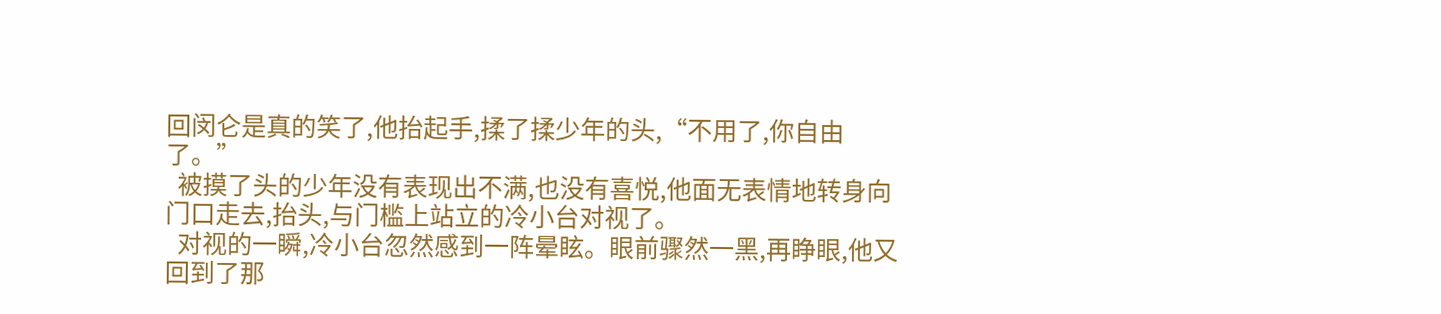回闵仑是真的笑了,他抬起手,揉了揉少年的头,“不用了,你自由了。”
  被摸了头的少年没有表现出不满,也没有喜悦,他面无表情地转身向门口走去,抬头,与门槛上站立的冷小台对视了。
  对视的一瞬,冷小台忽然感到一阵晕眩。眼前骤然一黑,再睁眼,他又回到了那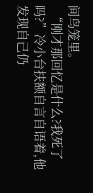间鸟笼里。
  “刚才那回忆是什么?我死了吗?”冷小台扶额自言自语着,他发现自己仍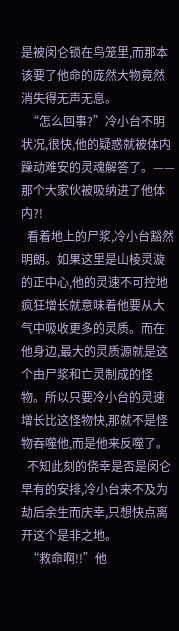是被闵仑锁在鸟笼里,而那本该要了他命的庞然大物竟然消失得无声无息。
  “怎么回事?”冷小台不明状况,很快,他的疑惑就被体内躁动难安的灵魂解答了。——那个大家伙被吸纳进了他体内?!
  看着地上的尸浆,冷小台豁然明朗。如果这里是山棱灵漩的正中心,他的灵速不可控地疯狂增长就意味着他要从大气中吸收更多的灵质。而在他身边,最大的灵质源就是这个由尸浆和亡灵制成的怪物。所以只要冷小台的灵速增长比这怪物快,那就不是怪物吞噬他,而是他来反噬了。
  不知此刻的侥幸是否是闵仑早有的安排,冷小台来不及为劫后余生而庆幸,只想快点离开这个是非之地。
  “救命啊!!”他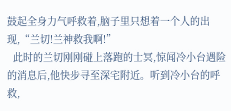鼓起全身力气呼救着,脑子里只想着一个人的出现,“兰切!兰神救我啊!”
  此时的兰切刚刚碰上落跑的士冥,惊闻冷小台遇险的消息后,他快步寻至深宅附近。听到冷小台的呼救,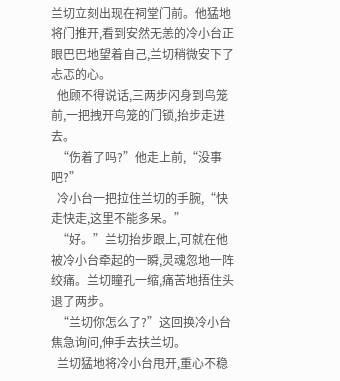兰切立刻出现在祠堂门前。他猛地将门推开,看到安然无恙的冷小台正眼巴巴地望着自己,兰切稍微安下了忐忑的心。
  他顾不得说话,三两步闪身到鸟笼前,一把拽开鸟笼的门锁,抬步走进去。
  “伤着了吗?”他走上前,“没事吧?”
  冷小台一把拉住兰切的手腕,“快走快走,这里不能多呆。”
  “好。”兰切抬步跟上,可就在他被冷小台牵起的一瞬,灵魂忽地一阵绞痛。兰切瞳孔一缩,痛苦地捂住头退了两步。
  “兰切你怎么了?”这回换冷小台焦急询问,伸手去扶兰切。
  兰切猛地将冷小台甩开,重心不稳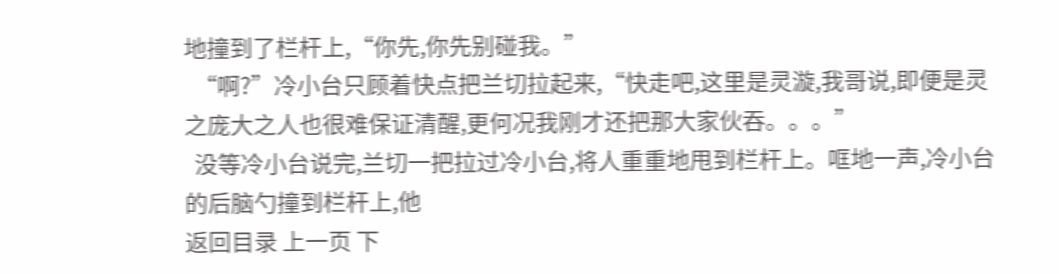地撞到了栏杆上,“你先,你先别碰我。”
  “啊?”冷小台只顾着快点把兰切拉起来,“快走吧,这里是灵漩,我哥说,即便是灵之庞大之人也很难保证清醒,更何况我刚才还把那大家伙吞。。。”
  没等冷小台说完,兰切一把拉过冷小台,将人重重地甩到栏杆上。哐地一声,冷小台的后脑勺撞到栏杆上,他
返回目录 上一页 下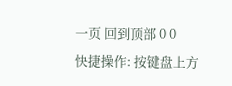一页 回到顶部 0 0
快捷操作: 按键盘上方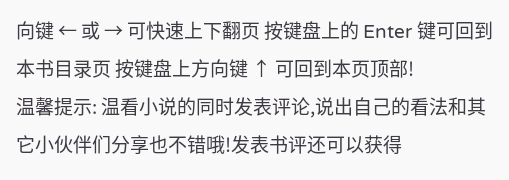向键 ← 或 → 可快速上下翻页 按键盘上的 Enter 键可回到本书目录页 按键盘上方向键 ↑ 可回到本页顶部!
温馨提示: 温看小说的同时发表评论,说出自己的看法和其它小伙伴们分享也不错哦!发表书评还可以获得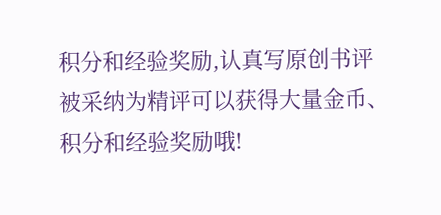积分和经验奖励,认真写原创书评 被采纳为精评可以获得大量金币、积分和经验奖励哦!